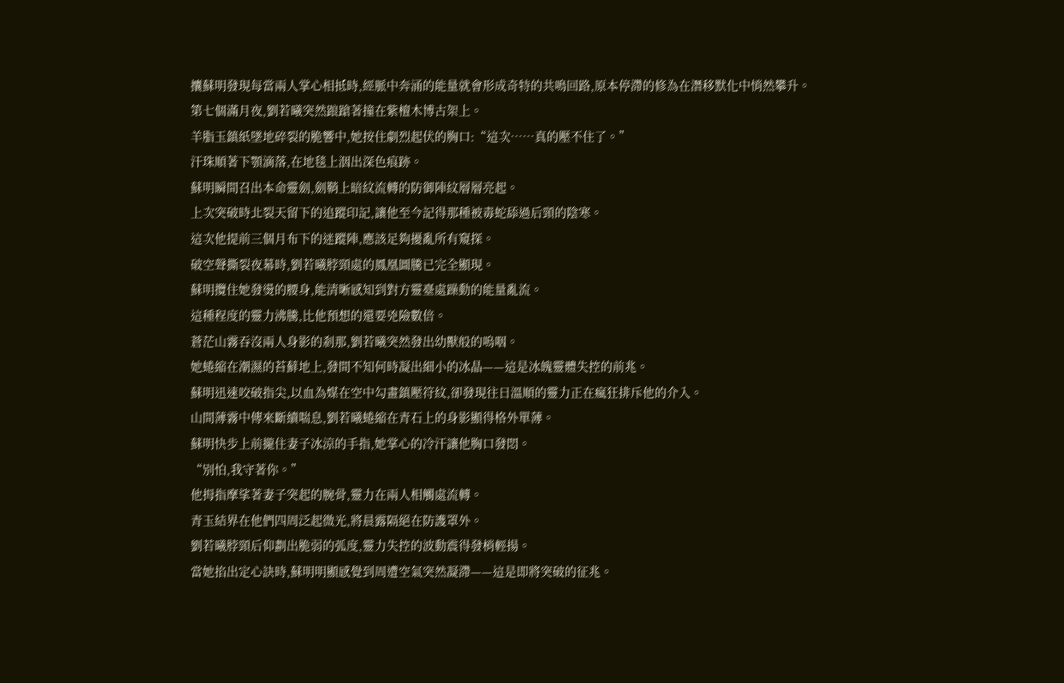攮蘇明發現每當兩人掌心相抵時,經脈中奔涌的能量就會形成奇特的共鳴回路,原本停滯的修為在潛移默化中悄然攀升。
第七個滿月夜,劉若曦突然踉蹌著撞在紫檀木博古架上。
羊脂玉鎮紙墜地碎裂的脆響中,她按住劇烈起伏的胸口:“這次……真的壓不住了。”
汗珠順著下顎滴落,在地毯上洇出深色痕跡。
蘇明瞬間召出本命靈劍,劍鞘上暗紋流轉的防御陣紋層層亮起。
上次突破時北裂天留下的追蹤印記,讓他至今記得那種被毒蛇舔過后頸的陰寒。
這次他提前三個月布下的迷蹤陣,應該足夠擾亂所有窺探。
破空聲撕裂夜幕時,劉若曦脖頸處的鳳凰圖騰已完全顯現。
蘇明攬住她發燙的腰身,能清晰感知到對方靈臺處躁動的能量亂流。
這種程度的靈力沸騰,比他預想的還要兇險數倍。
蒼茫山霧吞沒兩人身影的剎那,劉若曦突然發出幼獸般的嗚咽。
她蜷縮在潮濕的苔蘚地上,發間不知何時凝出細小的冰晶——這是冰魄靈體失控的前兆。
蘇明迅速咬破指尖,以血為媒在空中勾畫鎮壓符紋,卻發現往日溫順的靈力正在瘋狂排斥他的介入。
山間薄霧中傳來斷續喘息,劉若曦蜷縮在青石上的身影顯得格外單薄。
蘇明快步上前攏住妻子冰涼的手指,她掌心的冷汗讓他胸口發悶。
“別怕,我守著你。”
他拇指摩挲著妻子突起的腕骨,靈力在兩人相觸處流轉。
青玉結界在他們四周泛起微光,將晨露隔絕在防護罩外。
劉若曦脖頸后仰劃出脆弱的弧度,靈力失控的波動震得發梢輕揚。
當她掐出定心訣時,蘇明明顯感覺到周遭空氣突然凝滯——這是即將突破的征兆。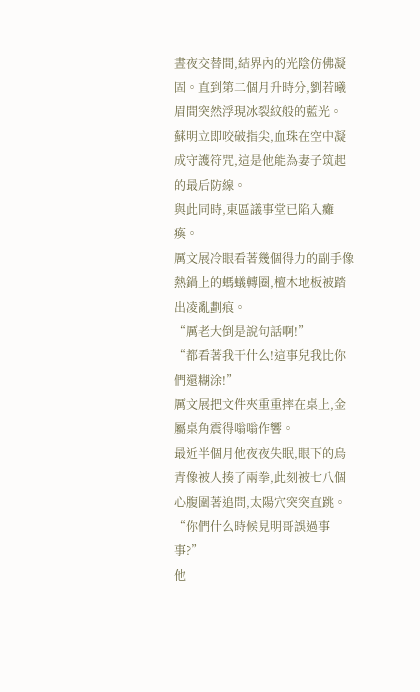晝夜交替間,結界內的光陰仿佛凝固。直到第二個月升時分,劉若曦眉間突然浮現冰裂紋般的藍光。
蘇明立即咬破指尖,血珠在空中凝成守護符咒,這是他能為妻子筑起的最后防線。
與此同時,東區議事堂已陷入癱瘓。
厲文展冷眼看著幾個得力的副手像熱鍋上的螞蟻轉圈,檀木地板被踏出凌亂劃痕。
“厲老大倒是說句話啊!”
“都看著我干什么!這事兒我比你們還糊涂!”
厲文展把文件夾重重摔在桌上,金屬桌角震得嗡嗡作響。
最近半個月他夜夜失眠,眼下的烏青像被人揍了兩拳,此刻被七八個心腹圍著追問,太陽穴突突直跳。
“你們什么時候見明哥誤過事事?”
他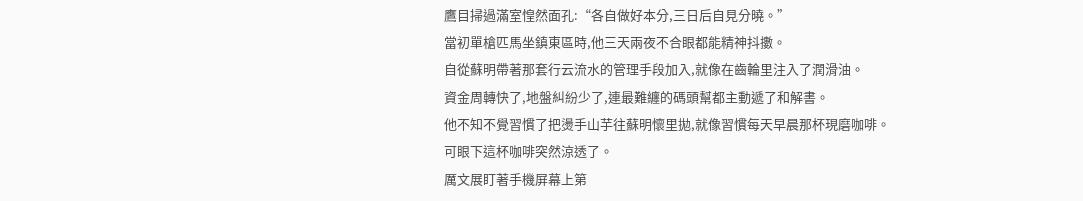鷹目掃過滿室惶然面孔:“各自做好本分,三日后自見分曉。”
當初單槍匹馬坐鎮東區時,他三天兩夜不合眼都能精神抖擻。
自從蘇明帶著那套行云流水的管理手段加入,就像在齒輪里注入了潤滑油。
資金周轉快了,地盤糾紛少了,連最難纏的碼頭幫都主動遞了和解書。
他不知不覺習慣了把燙手山芋往蘇明懷里拋,就像習慣每天早晨那杯現磨咖啡。
可眼下這杯咖啡突然涼透了。
厲文展盯著手機屏幕上第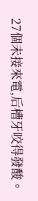27個未接來電,后槽牙咬得發酸。